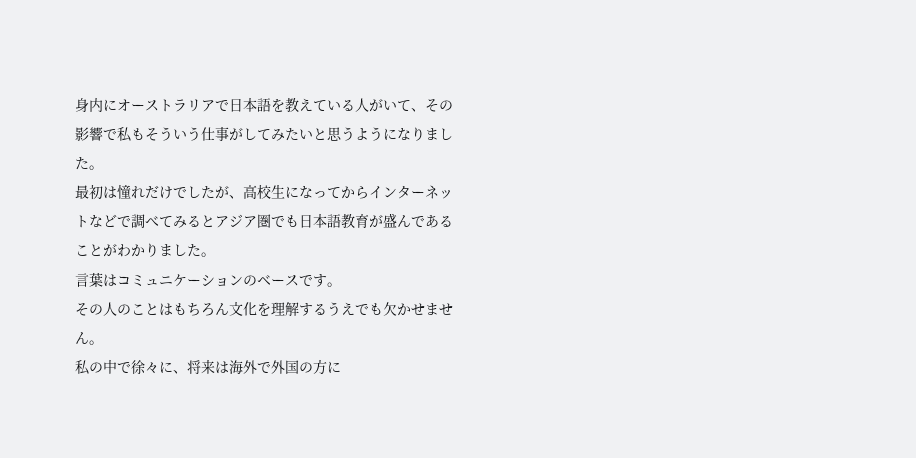身内にオーストラリアで日本語を教えている人がいて、その影響で私もそういう仕事がしてみたいと思うようになりました。
最初は憧れだけでしたが、高校生になってからインターネットなどで調べてみるとアジア圏でも日本語教育が盛んであることがわかりました。
言葉はコミュニケーションのベースです。
その人のことはもちろん文化を理解するうえでも欠かせません。
私の中で徐々に、将来は海外で外国の方に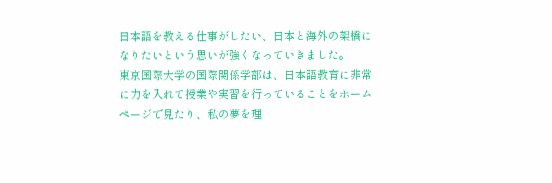日本語を教える仕事がしたい、日本と海外の架橋になりたいという思いが強くなっていきました。
東京国際大学の国際関係学部は、日本語教育に非常に力を入れて授業や実習を行っていることをホームページで見たり、私の夢を理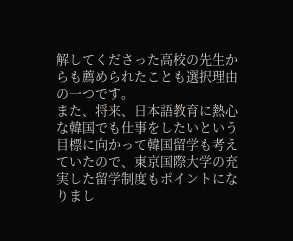解してくださった高校の先生からも薦められたことも選択理由の一つです。
また、将来、日本語教育に熱心な韓国でも仕事をしたいという目標に向かって韓国留学も考えていたので、東京国際大学の充実した留学制度もポイントになりまし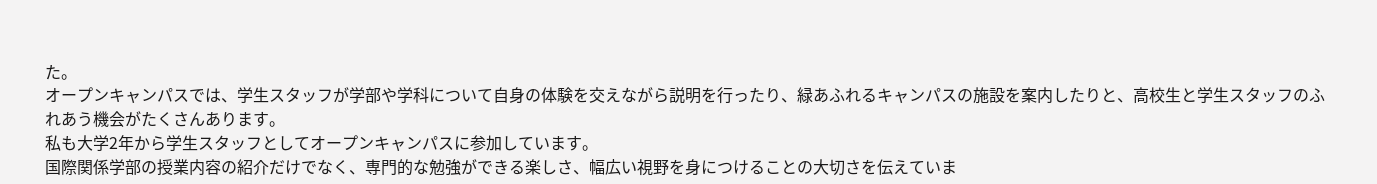た。
オープンキャンパスでは、学生スタッフが学部や学科について自身の体験を交えながら説明を行ったり、緑あふれるキャンパスの施設を案内したりと、高校生と学生スタッフのふれあう機会がたくさんあります。
私も大学2年から学生スタッフとしてオープンキャンパスに参加しています。
国際関係学部の授業内容の紹介だけでなく、専門的な勉強ができる楽しさ、幅広い視野を身につけることの大切さを伝えていま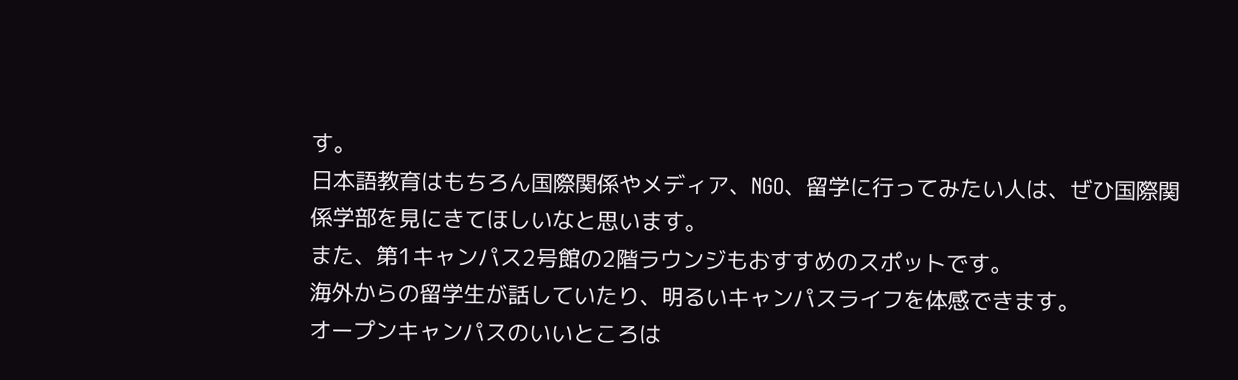す。
日本語教育はもちろん国際関係やメディア、NGO、留学に行ってみたい人は、ぜひ国際関係学部を見にきてほしいなと思います。
また、第1キャンパス2号館の2階ラウンジもおすすめのスポットです。
海外からの留学生が話していたり、明るいキャンパスライフを体感できます。
オープンキャンパスのいいところは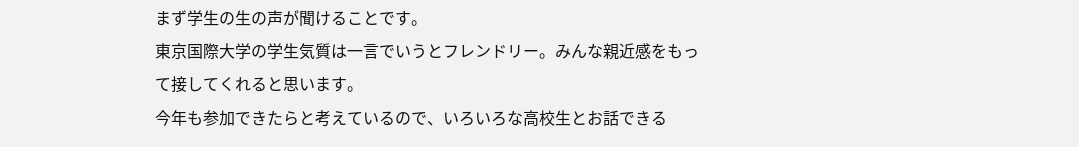まず学生の生の声が聞けることです。
東京国際大学の学生気質は一言でいうとフレンドリー。みんな親近感をもって接してくれると思います。
今年も参加できたらと考えているので、いろいろな高校生とお話できる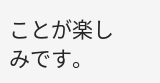ことが楽しみです。